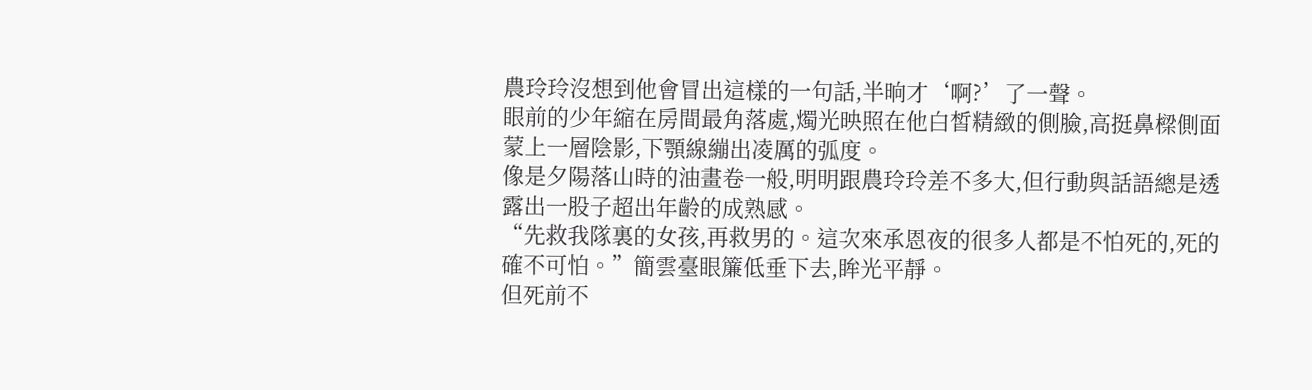農玲玲沒想到他會冒出這樣的一句話,半晌才‘啊?’了一聲。
眼前的少年縮在房間最角落處,燭光映照在他白皙精緻的側臉,高挺鼻樑側面蒙上一層陰影,下顎線繃出凌厲的弧度。
像是夕陽落山時的油畫卷一般,明明跟農玲玲差不多大,但行動與話語總是透露出一股子超出年齡的成熟感。
“先救我隊裏的女孩,再救男的。這次來承恩夜的很多人都是不怕死的,死的確不可怕。”簡雲臺眼簾低垂下去,眸光平靜。
但死前不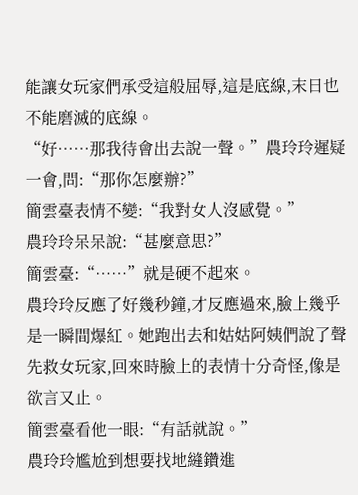能讓女玩家們承受這般屈辱,這是底線,末日也不能磨滅的底線。
“好……那我待會出去說一聲。”農玲玲遲疑一會,問:“那你怎麼辦?”
簡雲臺表情不變:“我對女人沒感覺。”
農玲玲呆呆說:“甚麼意思?”
簡雲臺:“……”就是硬不起來。
農玲玲反應了好幾秒鐘,才反應過來,臉上幾乎是一瞬間爆紅。她跑出去和姑姑阿姨們說了聲先救女玩家,回來時臉上的表情十分奇怪,像是欲言又止。
簡雲臺看他一眼:“有話就說。”
農玲玲尷尬到想要找地縫鑽進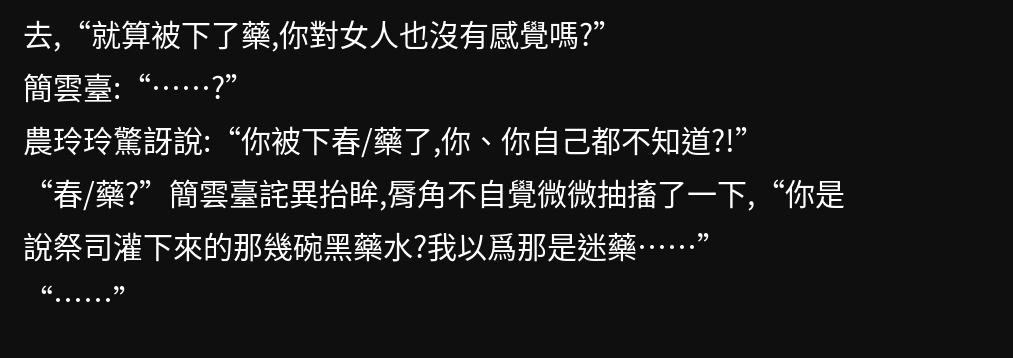去,“就算被下了藥,你對女人也沒有感覺嗎?”
簡雲臺:“……?”
農玲玲驚訝說:“你被下春/藥了,你、你自己都不知道?!”
“春/藥?”簡雲臺詫異抬眸,脣角不自覺微微抽搐了一下,“你是說祭司灌下來的那幾碗黑藥水?我以爲那是迷藥……”
“……”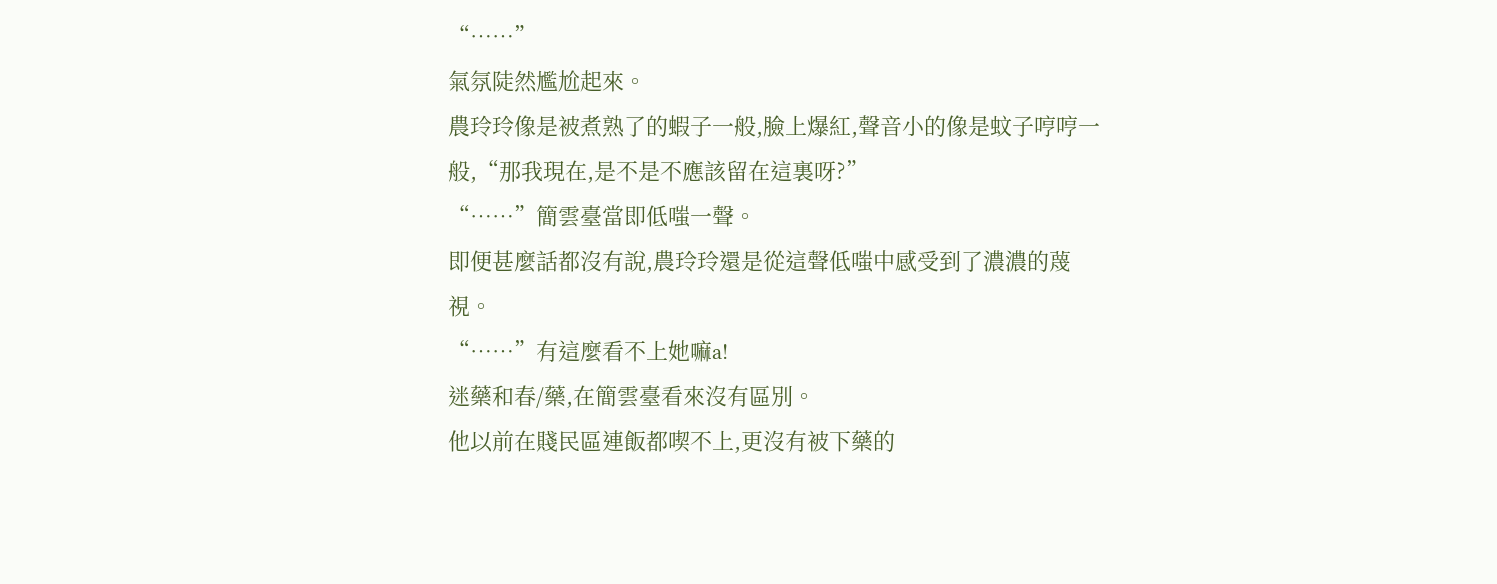“……”
氣氛陡然尷尬起來。
農玲玲像是被煮熟了的蝦子一般,臉上爆紅,聲音小的像是蚊子哼哼一般,“那我現在,是不是不應該留在這裏呀?”
“……”簡雲臺當即低嗤一聲。
即便甚麼話都沒有說,農玲玲還是從這聲低嗤中感受到了濃濃的蔑視。
“……”有這麼看不上她嘛a!
迷藥和春/藥,在簡雲臺看來沒有區別。
他以前在賤民區連飯都喫不上,更沒有被下藥的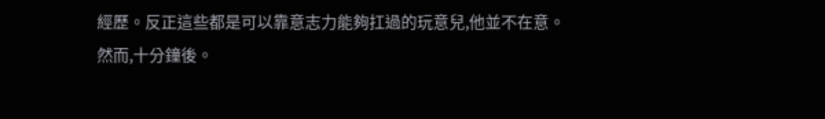經歷。反正這些都是可以靠意志力能夠扛過的玩意兒,他並不在意。
然而,十分鐘後。